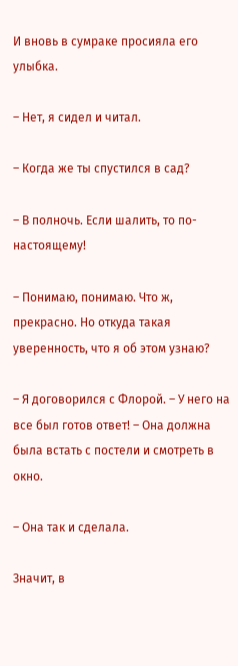И вновь в сумраке просияла его улыбка.

– Нет, я сидел и читал.

– Когда же ты спустился в сад?

– В полночь. Если шалить, то по-настоящему!

– Понимаю, понимаю. Что ж, прекрасно. Но откуда такая уверенность, что я об этом узнаю?

– Я договорился с Флорой. – У него на все был готов ответ! – Она должна была встать с постели и смотреть в окно.

– Она так и сделала.

Значит, в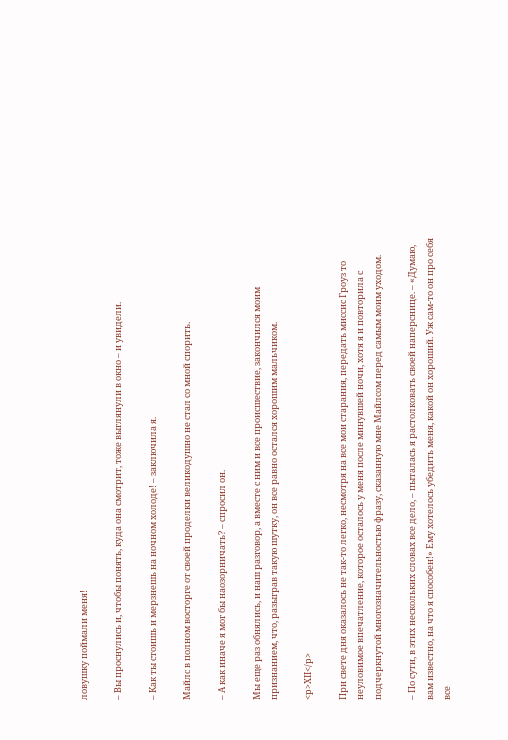ловушку поймали меня!

– Вы проснулись и, чтобы понять, куда она смотрит, тоже выглянули в окно – и увидели.

– Как ты стоишь и мерзнешь на ночном холоде! – заключила я.

Майлс в полном восторге от своей проделки великодушно не стал со мной спорить.

– А как иначе я мог бы наозорничать? – спросил он.

Мы еще раз обнялись, и наш разговор, а вместе с ним и все происшествие, закончился моим признанием, что, разыграв такую шутку, он все равно остался хорошим мальчиком.

<p>XII</p>

При свете дня оказалось не так-то легко, несмотря на все мои старания, передать миссис Гроуз то неуловимое впечатление, которое осталось у меня после минувшей ночи, хотя я и повторила с подчеркнутой многозначительностью фразу, сказанную мне Майлсом перед самым моим уходом.

– По сути, в этих нескольких словах все дело, – пыталась я растолковать своей наперснице. – «Думаю, вам известно, на что я способен!» Ему хотелось убедить меня, какой он хороший. Уж сам-то он про себя все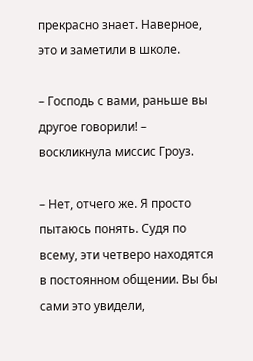прекрасно знает. Наверное, это и заметили в школе.

– Господь с вами, раньше вы другое говорили! – воскликнула миссис Гроуз.

– Нет, отчего же. Я просто пытаюсь понять. Судя по всему, эти четверо находятся в постоянном общении. Вы бы сами это увидели,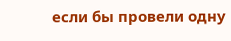если бы провели одну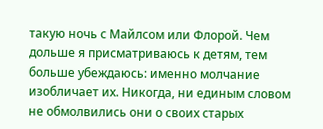такую ночь с Майлсом или Флорой. Чем дольше я присматриваюсь к детям, тем больше убеждаюсь: именно молчание изобличает их. Никогда, ни единым словом не обмолвились они о своих старых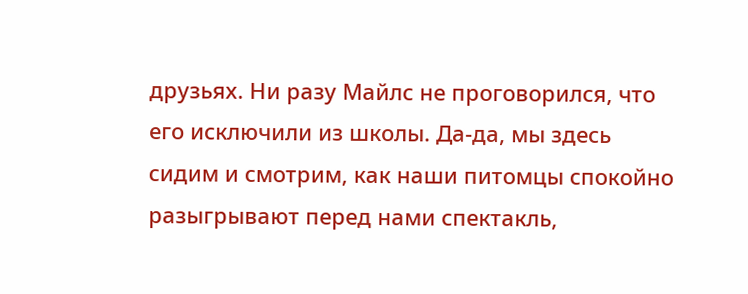друзьях. Ни разу Майлс не проговорился, что его исключили из школы. Да-да, мы здесь сидим и смотрим, как наши питомцы спокойно разыгрывают перед нами спектакль,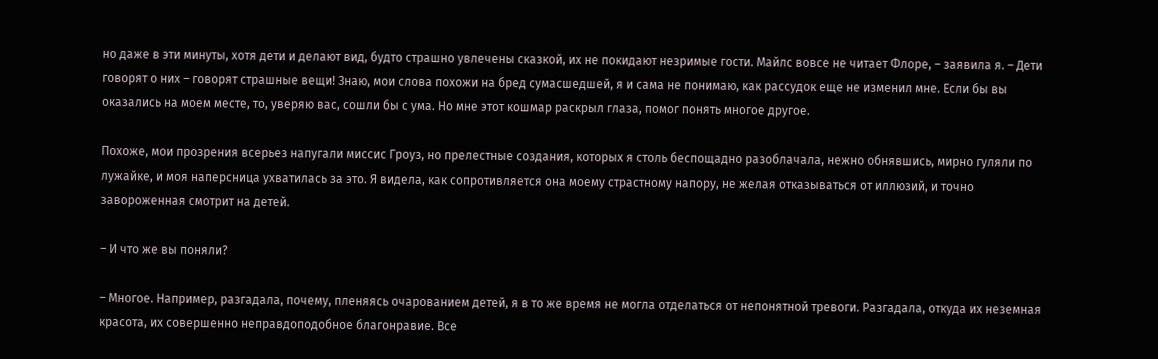но даже в эти минуты, хотя дети и делают вид, будто страшно увлечены сказкой, их не покидают незримые гости. Майлс вовсе не читает Флоре, – заявила я. – Дети говорят о них – говорят страшные вещи! Знаю, мои слова похожи на бред сумасшедшей, я и сама не понимаю, как рассудок еще не изменил мне. Если бы вы оказались на моем месте, то, уверяю вас, сошли бы с ума. Но мне этот кошмар раскрыл глаза, помог понять многое другое.

Похоже, мои прозрения всерьез напугали миссис Гроуз, но прелестные создания, которых я столь беспощадно разоблачала, нежно обнявшись, мирно гуляли по лужайке, и моя наперсница ухватилась за это. Я видела, как сопротивляется она моему страстному напору, не желая отказываться от иллюзий, и точно завороженная смотрит на детей.

– И что же вы поняли?

– Многое. Например, разгадала, почему, пленяясь очарованием детей, я в то же время не могла отделаться от непонятной тревоги. Разгадала, откуда их неземная красота, их совершенно неправдоподобное благонравие. Все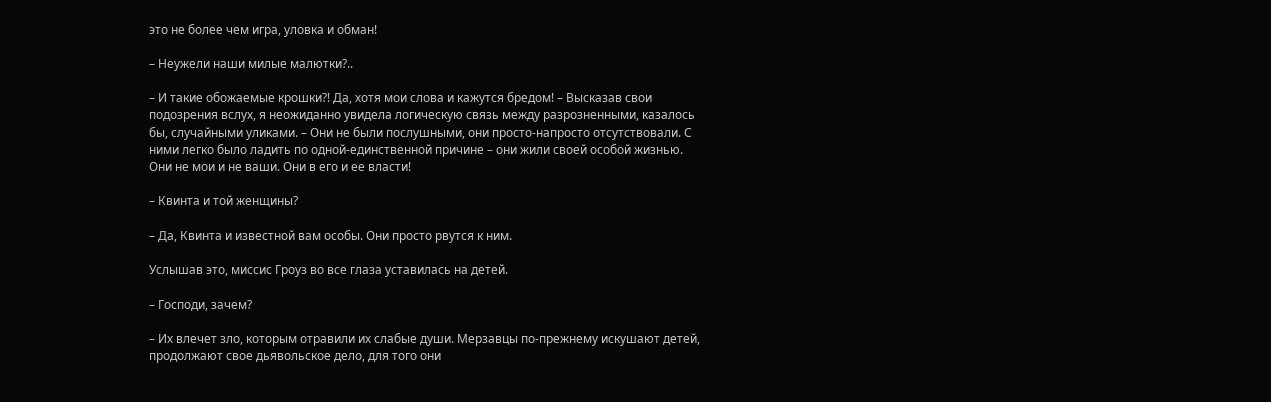это не более чем игра, уловка и обман!

– Неужели наши милые малютки?..

– И такие обожаемые крошки?! Да, хотя мои слова и кажутся бредом! – Высказав свои подозрения вслух, я неожиданно увидела логическую связь между разрозненными, казалось бы, случайными уликами. – Они не были послушными, они просто-напросто отсутствовали. С ними легко было ладить по одной-единственной причине – они жили своей особой жизнью. Они не мои и не ваши. Они в его и ее власти!

– Квинта и той женщины?

– Да, Квинта и известной вам особы. Они просто рвутся к ним.

Услышав это, миссис Гроуз во все глаза уставилась на детей.

– Господи, зачем?

– Их влечет зло, которым отравили их слабые души. Мерзавцы по-прежнему искушают детей, продолжают свое дьявольское дело, для того они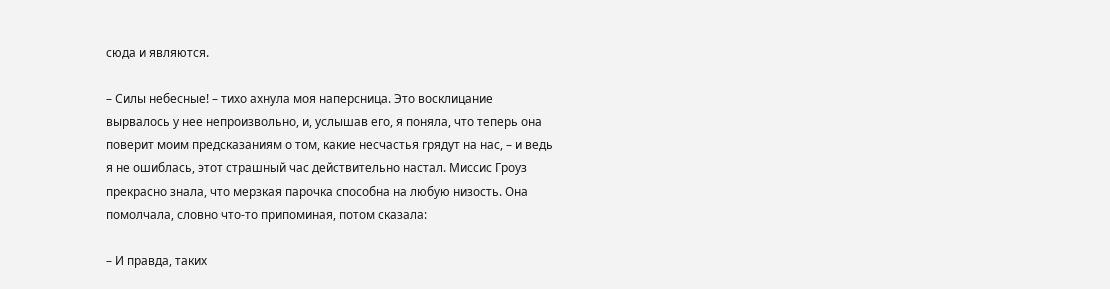сюда и являются.

– Силы небесные! – тихо ахнула моя наперсница. Это восклицание вырвалось у нее непроизвольно, и, услышав его, я поняла, что теперь она поверит моим предсказаниям о том, какие несчастья грядут на нас, – и ведь я не ошиблась, этот страшный час действительно настал. Миссис Гроуз прекрасно знала, что мерзкая парочка способна на любую низость. Она помолчала, словно что-то припоминая, потом сказала:

– И правда, таких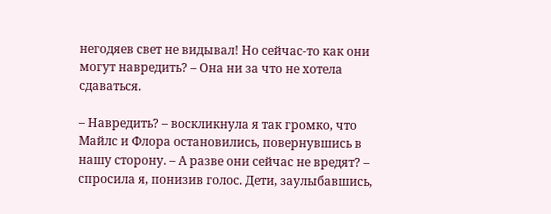негодяев свет не видывал! Но сейчас-то как они могут навредить? – Она ни за что не хотела сдаваться.

– Навредить? – воскликнула я так громко, что Майлс и Флора остановились, повернувшись в нашу сторону. – А разве они сейчас не вредят? – спросила я, понизив голос. Дети, заулыбавшись,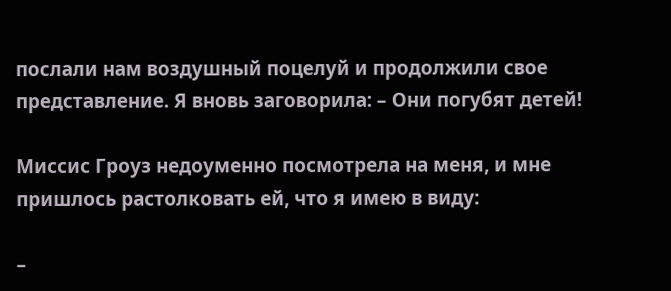послали нам воздушный поцелуй и продолжили свое представление. Я вновь заговорила: – Они погубят детей!

Миссис Гроуз недоуменно посмотрела на меня, и мне пришлось растолковать ей, что я имею в виду:

–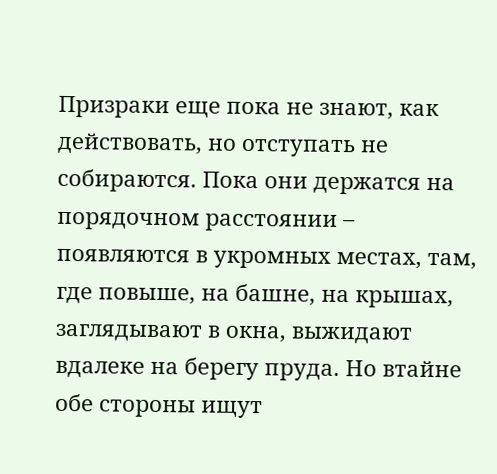Призраки еще пока не знают, как действовать, но отступать не собираются. Пока они держатся на порядочном расстоянии – появляются в укромных местах, там, где повыше, на башне, на крышах, заглядывают в окна, выжидают вдалеке на берегу пруда. Но втайне обе стороны ищут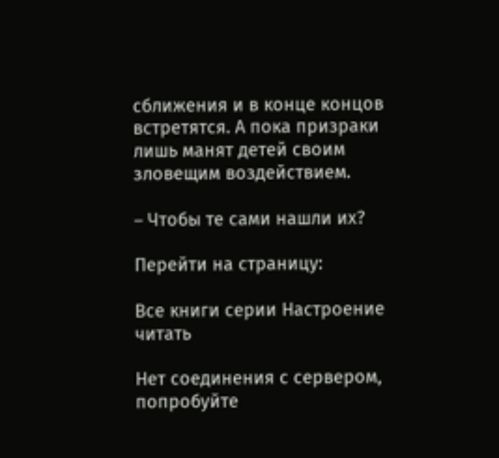сближения и в конце концов встретятся. А пока призраки лишь манят детей своим зловещим воздействием.

– Чтобы те сами нашли их?

Перейти на страницу:

Все книги серии Настроение читать

Нет соединения с сервером, попробуйте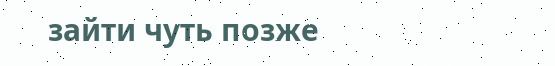зайти чуть позже